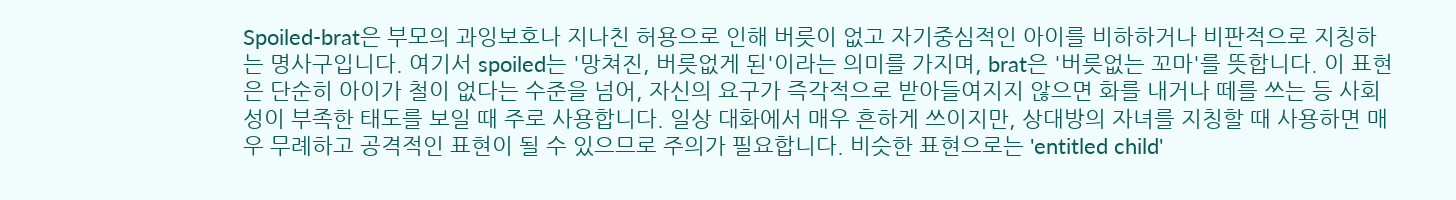Spoiled-brat은 부모의 과잉보호나 지나친 허용으로 인해 버릇이 없고 자기중심적인 아이를 비하하거나 비판적으로 지칭하는 명사구입니다. 여기서 spoiled는 '망쳐진, 버릇없게 된'이라는 의미를 가지며, brat은 '버릇없는 꼬마'를 뜻합니다. 이 표현은 단순히 아이가 철이 없다는 수준을 넘어, 자신의 요구가 즉각적으로 받아들여지지 않으면 화를 내거나 떼를 쓰는 등 사회성이 부족한 태도를 보일 때 주로 사용합니다. 일상 대화에서 매우 흔하게 쓰이지만, 상대방의 자녀를 지칭할 때 사용하면 매우 무례하고 공격적인 표현이 될 수 있으므로 주의가 필요합니다. 비슷한 표현으로는 'entitled child'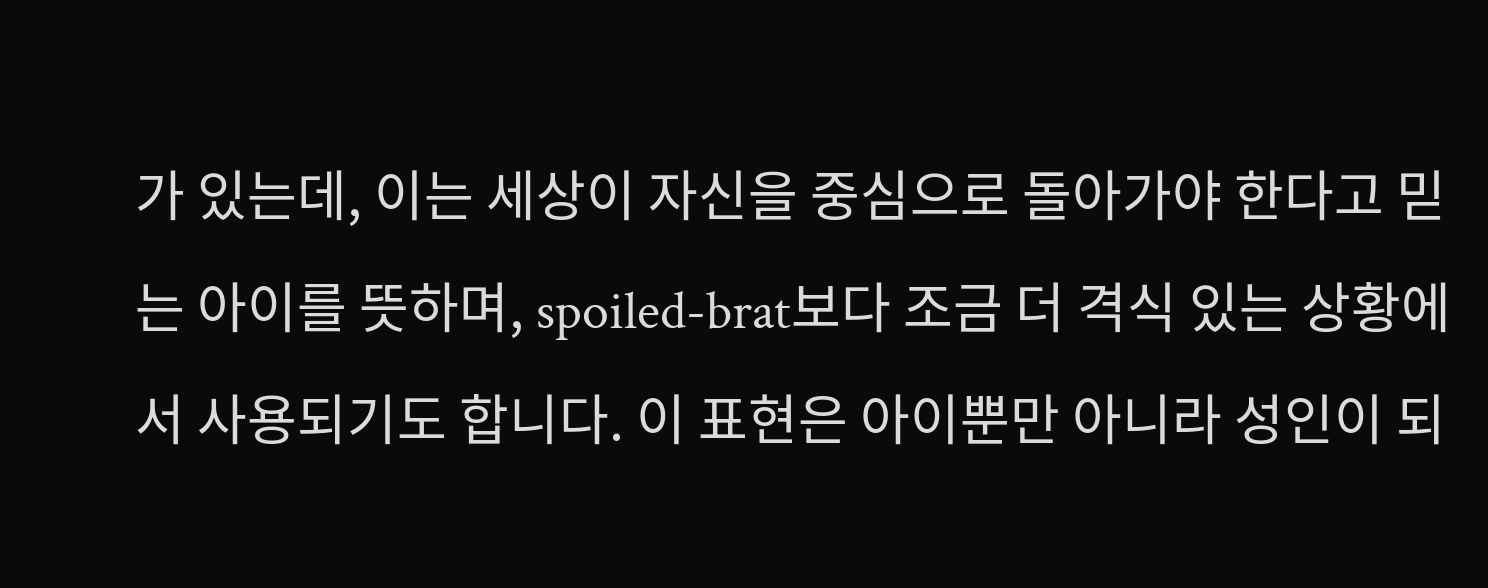가 있는데, 이는 세상이 자신을 중심으로 돌아가야 한다고 믿는 아이를 뜻하며, spoiled-brat보다 조금 더 격식 있는 상황에서 사용되기도 합니다. 이 표현은 아이뿐만 아니라 성인이 되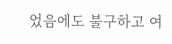었음에도 불구하고 여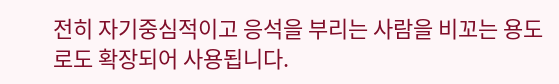전히 자기중심적이고 응석을 부리는 사람을 비꼬는 용도로도 확장되어 사용됩니다.